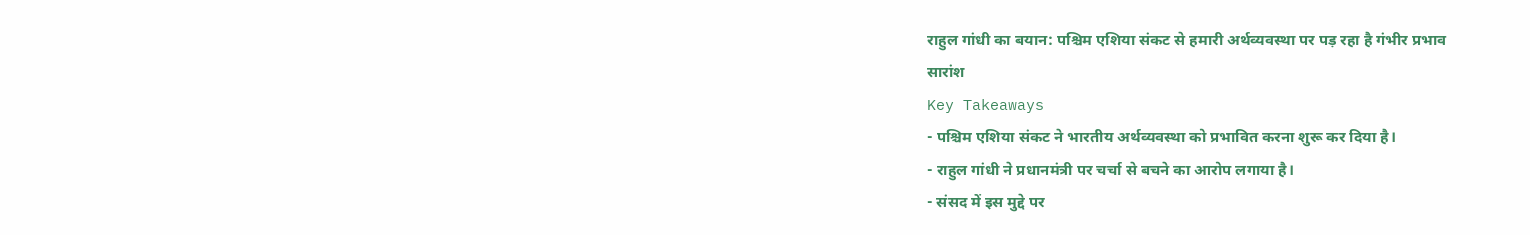राहुल गांधी का बयान: पश्चिम एशिया संकट से हमारी अर्थव्यवस्था पर पड़ रहा है गंभीर प्रभाव
सारांश
Key Takeaways
- पश्चिम एशिया संकट ने भारतीय अर्थव्यवस्था को प्रभावित करना शुरू कर दिया है।
- राहुल गांधी ने प्रधानमंत्री पर चर्चा से बचने का आरोप लगाया है।
- संसद में इस मुद्दे पर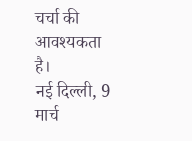चर्चा की आवश्यकता है।
नई दिल्ली, 9 मार्च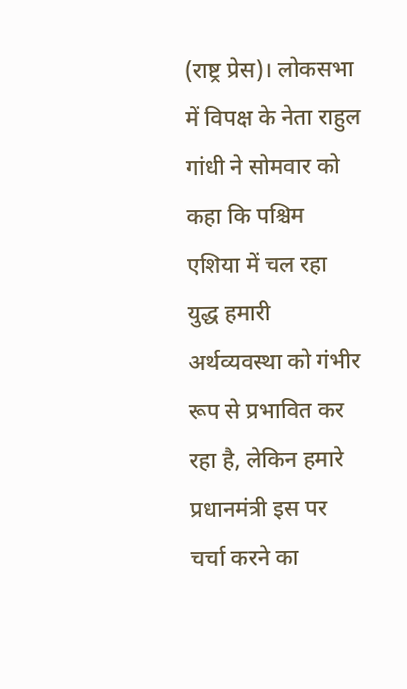(राष्ट्र प्रेस)। लोकसभा में विपक्ष के नेता राहुल गांधी ने सोमवार को कहा कि पश्चिम एशिया में चल रहा युद्ध हमारी अर्थव्यवस्था को गंभीर रूप से प्रभावित कर रहा है, लेकिन हमारे प्रधानमंत्री इस पर चर्चा करने का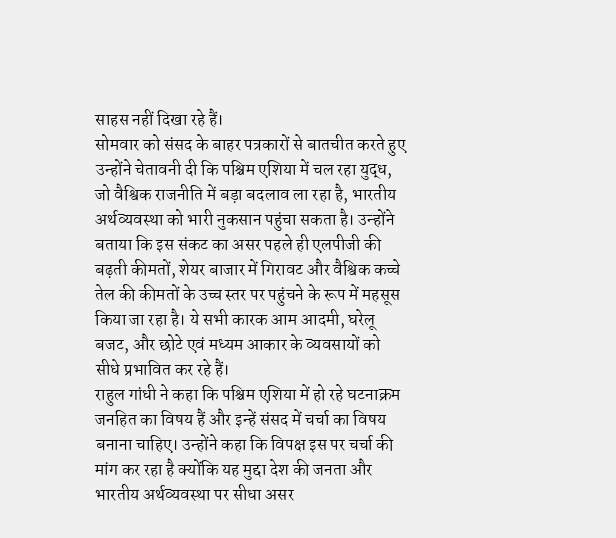साहस नहीं दिखा रहे हैं।
सोमवार को संसद के बाहर पत्रकारों से बातचीत करते हुए उन्होंने चेतावनी दी कि पश्चिम एशिया में चल रहा युद्ध, जो वैश्विक राजनीति में बड़ा बदलाव ला रहा है, भारतीय अर्थव्यवस्था को भारी नुकसान पहुंचा सकता है। उन्होंने बताया कि इस संकट का असर पहले ही एलपीजी की बढ़ती कीमतों, शेयर बाजार में गिरावट और वैश्विक कच्चे तेल की कीमतों के उच्च स्तर पर पहुंचने के रूप में महसूस किया जा रहा है। ये सभी कारक आम आदमी, घरेलू बजट, और छोटे एवं मध्यम आकार के व्यवसायों को सीधे प्रभावित कर रहे हैं।
राहुल गांधी ने कहा कि पश्चिम एशिया में हो रहे घटनाक्रम जनहित का विषय हैं और इन्हें संसद में चर्चा का विषय बनाना चाहिए। उन्होंने कहा कि विपक्ष इस पर चर्चा की मांग कर रहा है क्योंकि यह मुद्दा देश की जनता और भारतीय अर्थव्यवस्था पर सीधा असर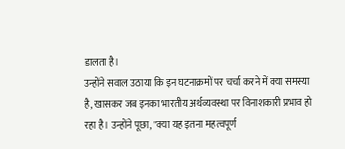डालता है।
उन्होंने सवाल उठाया कि इन घटनाक्रमों पर चर्चा करने में क्या समस्या है, खासकर जब इनका भारतीय अर्थव्यवस्था पर विनाशकारी प्रभाव हो रहा है। उन्होंने पूछा, "क्या यह इतना महत्वपूर्ण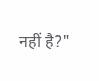नहीं है?"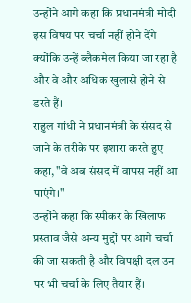उन्होंने आगे कहा कि प्रधानमंत्री मोदी इस विषय पर चर्चा नहीं होने देंगे क्योंकि उन्हें ब्लैकमेल किया जा रहा है और वे और अधिक खुलासे होने से डरते हैं।
राहुल गांधी ने प्रधानमंत्री के संसद से जाने के तरीके पर इशारा करते हुए कहा, "वे अब संसद में वापस नहीं आ पाएंगे।"
उन्होंने कहा कि स्पीकर के खिलाफ प्रस्ताव जैसे अन्य मुद्दों पर आगे चर्चा की जा सकती है और विपक्षी दल उन पर भी चर्चा के लिए तैयार हैं।